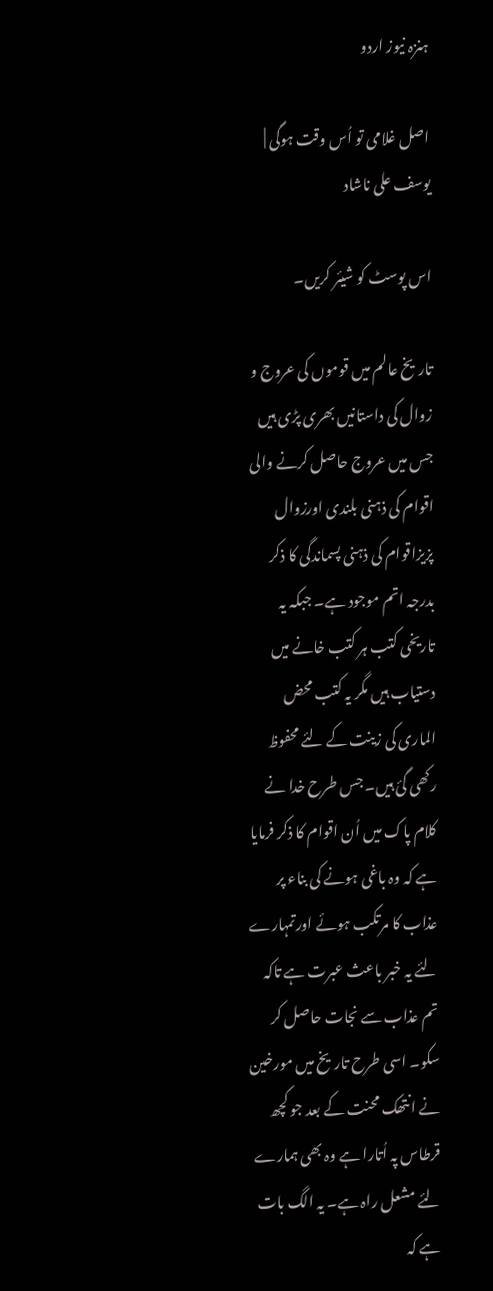ہنزہ نیوز اردو

اصل غلامی تو اُس وقت ہوگی | یوسف علی ناشاد

اس پوسٹ کو شیئر کریں۔

تاریخ عالم میں قوموں کی عروج و زوال کی داستانیں بھری پڑی ہیں جس میں عروج حاصل کرنے والی اقوام کی ذہنی بلندی اورزوال پزیزاقوام کی ذہنی پسماندگی کا ذکر بدرجہ اتم موجود ہے۔ جبکہ یہ تاریخی کتب ہر کتب خانے میں دستیاب ہیں مگر یہ کتب محض الماری کی زینت کے لئے محفوظ رکھی گئ ہیں۔ جس طرح خدا نے کلام پاک میں اُن اقوام کا ذکر فرمایا ہے کہ وہ باغی ہونے کی بناء پر عذاب کا مرتکب ہوئے اورتمہارے لئے یہ خبر باعث عبرت ہے تاکہ تم عذاب سے نجات حاصل کر سکو۔ اسی طرح تاریخ میں مورخین نے انتھک محنت کے بعد جو کچھ قرطاس پہ اُتارا ہے وہ بھی ہمارے لئے م‍‍‍‍‍‍شعل راہ ہے۔ یہ الگ بات ہے کہ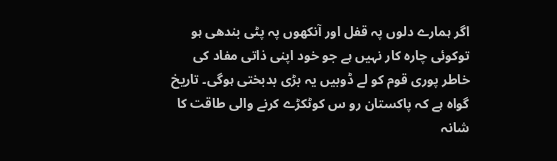اگر ہمارے دلوں پہ قفل اور آنکھوں پہ پٹی بندھی ہو توکوئی چارہ کار نہیں ہے جو خود اپنی ذاتی مفاد کی خاطر پوری قوم کو لے ڈوبیں یہ بڑی بدبختی ہوگی۔ تاریخ گواہ ہے کہ پاکستان رو س کوٹکڑے کرنے والی طاقت کا شانہ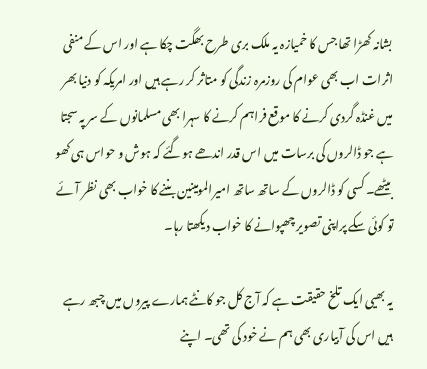بشانہ کھڑا تھا جس کا خمیازہ یہ ملک بری طرح بھگت چکا ہے اور اس کے منفی اثرات اب بھی عوام کی روزمرہ زندگی کو متاثر کر رہے ہیں اور امریکہ کو دنیا بھر میں غنڈہ گردی کرنے کا موقع فراہم کرنے کا سہرا بھی مسلمانوں کے سر پہ سجتا ہے جو ڈالروں کی برسات میں اس قدر اندھے ہوگئے کہ ہوش و حواس ہی کھو بیٹھے۔ کسی کو ڈالروں کے ساتھ ساتھ امیرالمومینین بننے کا خواب بھی نظر آئے تو کوئی سکے پراپنی تصویر چھپوانے کا خواب دیکھتا رہا۔

یہ بھیی ایک تلخ حقیقت ہے کہ آج کل جو کانٹے ہمارے پیروں میں چبھ رہے ہیں اس کی آبیاری بھی ہم نے خود کی تھی۔ اپنے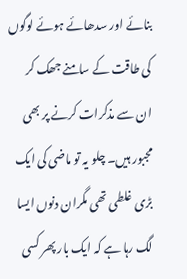بنائے اور سدھائے ہوئے لوگوں کی طاقت کے سامنے جھک کر ان سے مذکرات کرنے پر بھی مجبور ہیں۔ چلو یہ تو ماضی کی ایک بڑی غلطی تھی مگران دنوں ایسا لگ رہا ہے کہ ایک بار پھر کسی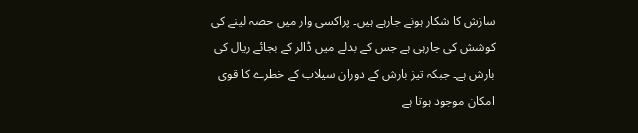سازش کا شکار ہونے جارہے ہیں۔ پراکسی وار میں حصہ لینے کی کوشش کی جارہی ہے جس کے بدلے میں ڈالر کے بجائے ریال کی بارش ہے۔ جبکہ تیز بارش کے دوران سیلاب کے خطرے کا قوی امکان موجود ہوتا ہے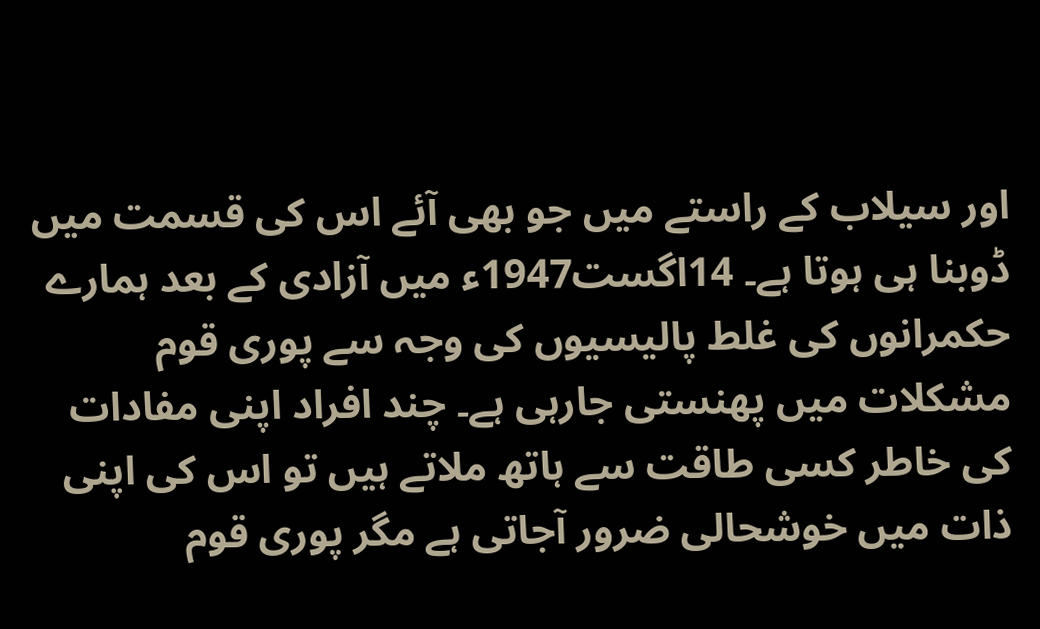اور سیلاب کے راستے میں جو بھی آئے اس کی قسمت میں ڈوبنا ہی ہوتا ہے۔ 14اگست1947ء میں آزادی کے بعد ہمارے حکمرانوں کی غلط پالیسیوں کی وجہ سے پوری قوم مشکلات میں پھنستی جارہی ہے۔ چند افراد اپنی مفادات کی خاطر کسی طاقت سے ہاتھ ملاتے ہیں تو اس کی اپنی ذات میں خوشحالی ضرور آجاتی ہے مگر پوری قوم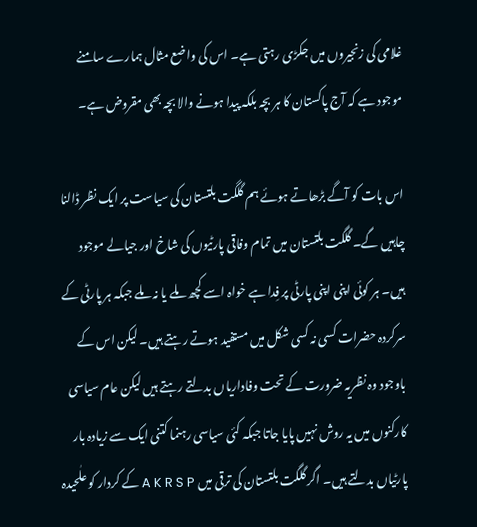غلامی کی زنجیروں میں جکڑی رہتی ہے۔ اس کی واضع مثال ہمارے سامنے موجود ہے کہ آج پاکستان کا ہر بچہ بلکہ پیدا ہونے والا بچہ بھی مقروض ہے۔

اس بات کو آگے بڑھاتے ہوئے ہم گلگت بلتستان کی سیاست پر ایک نظر ڈالنا چاہیں گے۔ گلگت بلتستان میں تمام وفاقی پارٹیوں کی شاخ اور جیالے موجود ہیں۔ ہر کوئی اپنی اپنی پارٹی پر فِدا ہے خواہ اسے کچھ ملے یا نہ ملے جبکہ ہر پارٹی کے سرکردہ حضرات کسی نہ کسی شکل میں مستفید ہوتے رہتے ہیں۔ لیکن اس کے باوجود وہ نظریہ ضرورت کے تحت وفاداریاں بدلتے رہتے ہیں لیکن عام سیاسی کارکنوں میں یہ روش نہیں پایا جاتا جبکہ کئی سیاسی رہنما کتنی ایک سے زیادہ بار پارٹیاں بدلتے ہیں۔ اگر گلگت بلتستان کی ترقی میں A K R S P کے کردار کو علٰحیدہ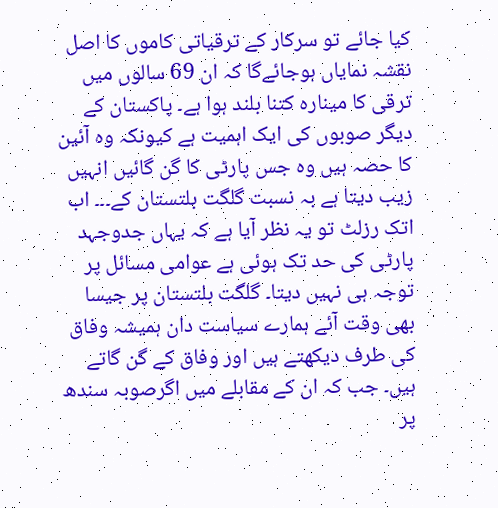کیا جائے تو سرکار کے ترقیاتی کاموں کا اصل نقشہ نمایاں ہوجائےگا کہ ان 69 سالوں میں ترقی کا مینارہ کتنا بلند ہوا ہے۔ پاکستان کے دیگر صوبوں کی ایک اہمیت ہے کیونکہ وہ آئین کا حصہ ہیں وہ جس پارٹی کا گن گائیں انہیں زیب دیتا ہے بہ نسبت گلگت بلتستان کے۔۔۔ اب اتک رزلٹ تو یہ نظر آیا ہے کہ یہاں جدوجہد پارٹی کی حد تک ہوئی ہے عوامی مسائل پر توجہ ہی نہیں دیتا۔ گلگت بلتستان پر جیسا بھی وقت آئے ہمارے سیاست دان ہمیشہ وفاق کی طرف دیکھتے ہیں اور وفاق کے گن گاتے ہیں۔ جب کہ ان کے مقابلے میں اگرصوبہ سندھ پر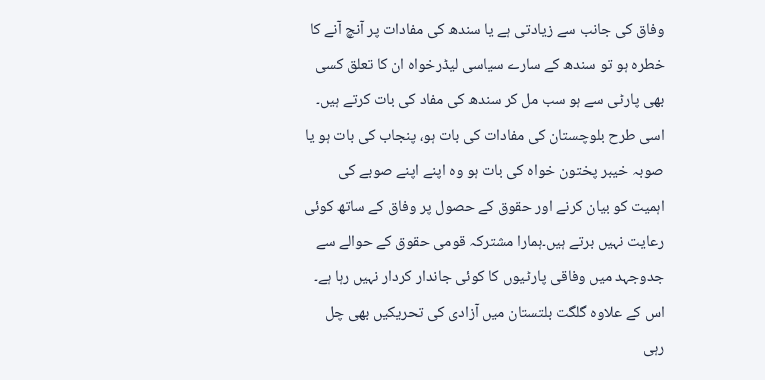وفاق کی جانب سے زیادتی ہے یا سندھ کی مفادات پر آنچ آنے کا خطرہ ہو تو سندھ کے سارے سیاسی لیڈرخواہ ان کا تعلق کسی بھی پارٹی سے ہو سب مل کر سندھ کی مفاد کی بات کرتے ہیں۔ اسی طرح بلوچستان کی مفادات کی بات ہو، پنجاب کی بات ہو یا صوبہ خیبر پختون خواہ کی بات ہو وہ اپنے اپنے صوبے کی اہمیت کو بیان کرنے اور حقوق کے حصول پر وفاق کے ساتھ کوئی رعایت نہیں برتے ہیں۔ہمارا مشترکہ قومی حقوق کے حوالے سے جدوجہد میں وفاقی پارٹیوں کا کوئی جاندار کردار نہیں رہا ہے۔ اس کے علاوہ گلگت بلتستان میں آزادی کی تحریکیں بھی چل رہی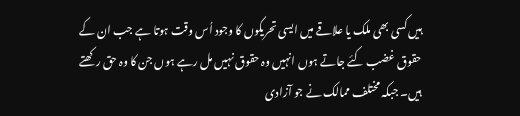ہیں کسی بھی ملک یا علاقے میں ایسی تحریکوں کا وجود اُس وقت ہوتا ہے جب ان کے حقوق غضب کئے جاتے ہوں انہیں وہ حقوق نہیں مل رہے ہوں جن کا وہ حق رکھتے ہیں۔ جبکہ مختلف ممالک نے جو آزادی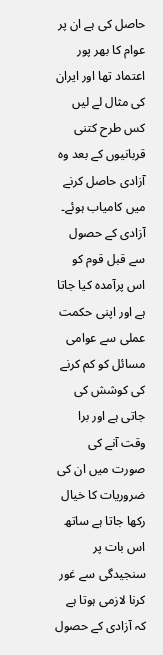حاصل کی ہے ان پر عوام کا بھر پور اعتماد تھا اور ایران کی مثال لے لیں کس طرح کتنی قربانیوں کے بعد وہ آزادی حاصل کرنے میں کامیاب ہوئے۔ آزادی کے حصول سے قبل قوم کو اس پرآمدہ کیا جاتا ہے اور اپنی حکمت عملی سے عوامی مسائل کو کم کرنے کی کوشش کی جاتی ہے اور برا وقت آنے کی صورت میں ان کی ضروریات کا خیال رکھا جاتا ہے ساتھ اس بات پر سنجیدگی سے غور کرنا لازمی ہوتا ہے کہ آزادی کے حصول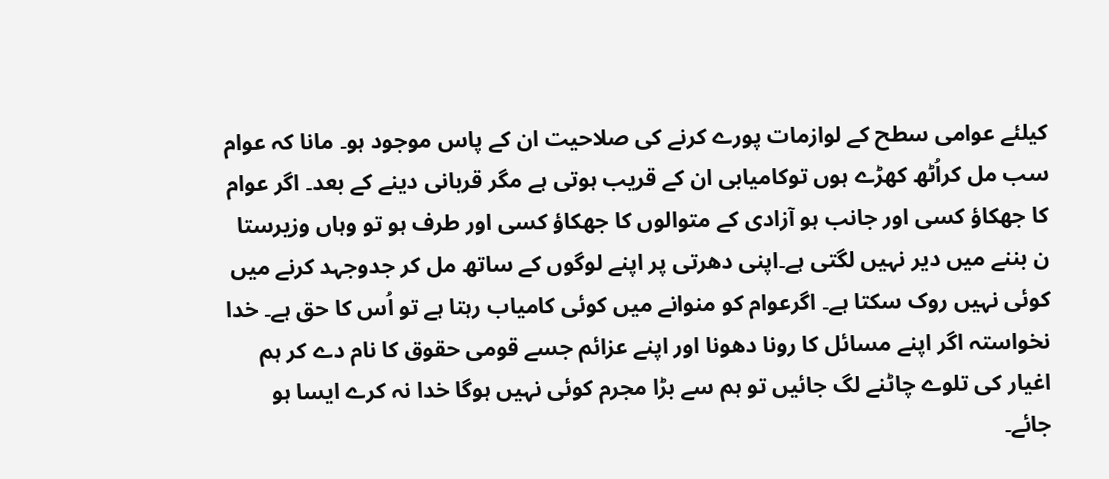کیلئے عوامی سطح کے لوازمات پورے کرنے کی صلاحیت ان کے پاس موجود ہو۔ مانا کہ عوام سب مل کراُٹھ کھڑے ہوں توکامیابی ان کے قریب ہوتی ہے مگر قربانی دینے کے بعد۔ اگر عوام کا جھکاؤ کسی اور جانب ہو آزادی کے متوالوں کا جھکاؤ کسی اور طرف ہو تو وہاں وزیرستا ن بننے میں دیر نہیں لگتی ہے۔اپنی دھرتی پر اپنے لوگوں کے ساتھ مل کر جدوجہد کرنے میں کوئی نہیں روک سکتا ہے۔ اگرعوام کو منوانے میں کوئی کامیاب رہتا ہے تو اُس کا حق ہے۔ خدا نخواستہ اگر اپنے مسائل کا رونا دھونا اور اپنے عزائم جسے قومی حقوق کا نام دے کر ہم اغیار کی تلوے چاٹنے لگ جائیں تو ہم سے بڑا مجرم کوئی نہیں ہوگا خدا نہ کرے ایسا ہو جائے۔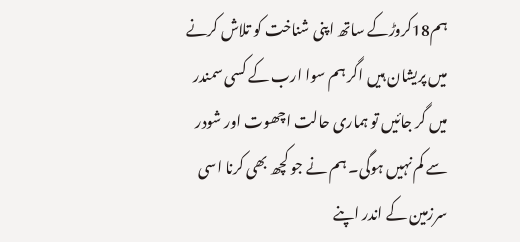ہم18کروڑکے ساتھ اپنی شناخت کو تلاش کرنے میں پریشان ہیں اگر ہم سوا ارب کے کسی سمندر میں گر جائیں تو ہماری حالت اچھوت اور شودر سے کم نہیں ہوگی۔ ہم نے جو کچھ بھی کرنا اسی سرزمین کے اندر اپنے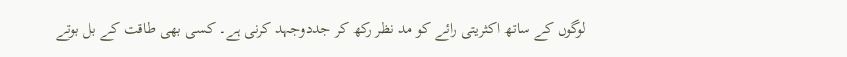لوگوں کے ساتھ اکثریتی رائے کو مد نظر رکھ کر جددوجہد کرنی ہے۔ کسی بھی طاقت کے بل بوتے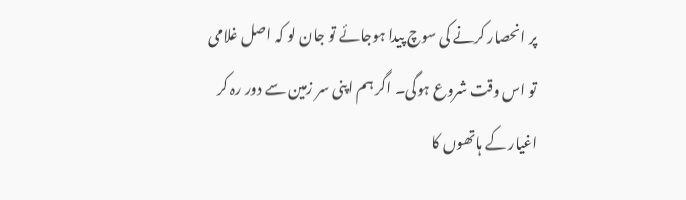پر انحصار کرنے کی سوچ پیدا ہوجائے تو جان لو کہ اصل غلامی تو اس وقت شروع ہوگی۔ اگر ہم اپنی سر زمین سے دور رہ کر اغیار کے ہاتھوں کا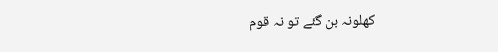کھلونہ بن گئے تو نہ قوم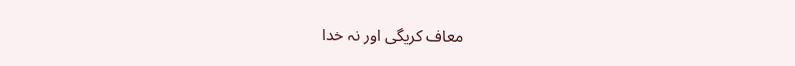معاف کریگی اور نہ خدا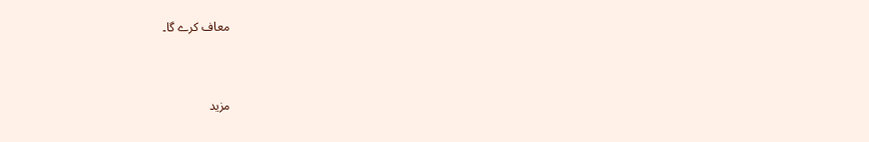معاف کرے گا۔



مزید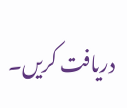دریافت کریں۔